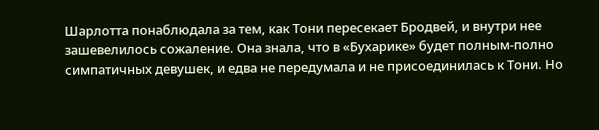Шарлотта понаблюдала за тем, как Тони пересекает Бродвей, и внутри нее зашевелилось сожаление. Она знала, что в «Бухарике» будет полным-полно симпатичных девушек, и едва не передумала и не присоединилась к Тони. Но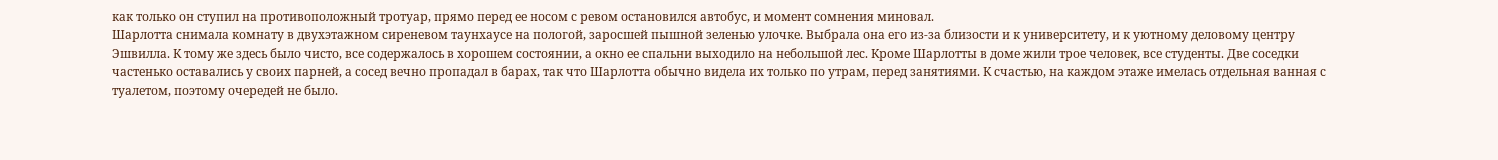как только он ступил на противоположный тротуар, прямо перед ее носом с ревом остановился автобус, и момент сомнения миновал.
Шарлотта снимала комнату в двухэтажном сиреневом таунхаусе на пологой, заросшей пышной зеленью улочке. Выбрала она его из-за близости и к университету, и к уютному деловому центру Эшвилла. К тому же здесь было чисто, все содержалось в хорошем состоянии, а окно ее спальни выходило на небольшой лес. Кроме Шарлотты в доме жили трое человек, все студенты. Две соседки частенько оставались у своих парней, а сосед вечно пропадал в барах, так что Шарлотта обычно видела их только по утрам, перед занятиями. К счастью, на каждом этаже имелась отдельная ванная с туалетом, поэтому очередей не было.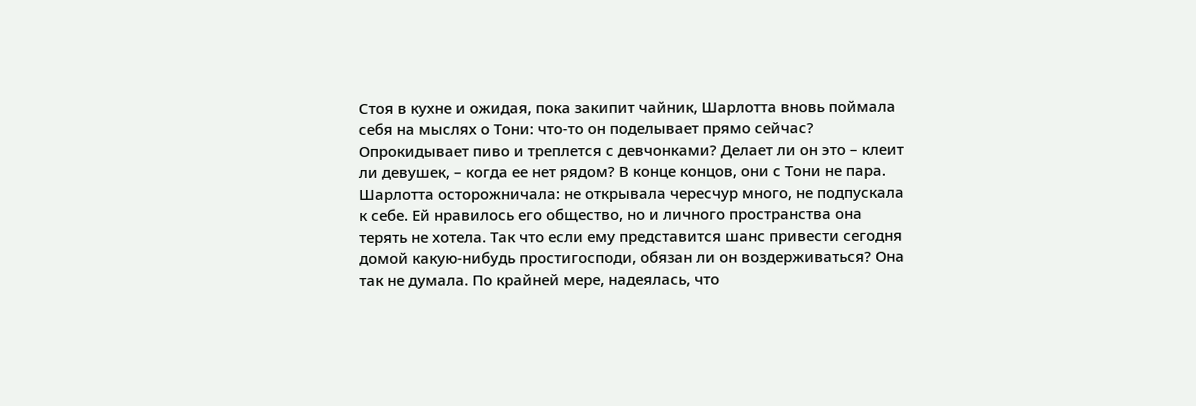Стоя в кухне и ожидая, пока закипит чайник, Шарлотта вновь поймала себя на мыслях о Тони: что-то он поделывает прямо сейчас? Опрокидывает пиво и треплется с девчонками? Делает ли он это – клеит ли девушек, – когда ее нет рядом? В конце концов, они с Тони не пара. Шарлотта осторожничала: не открывала чересчур много, не подпускала к себе. Ей нравилось его общество, но и личного пространства она терять не хотела. Так что если ему представится шанс привести сегодня домой какую-нибудь простигосподи, обязан ли он воздерживаться? Она так не думала. По крайней мере, надеялась, что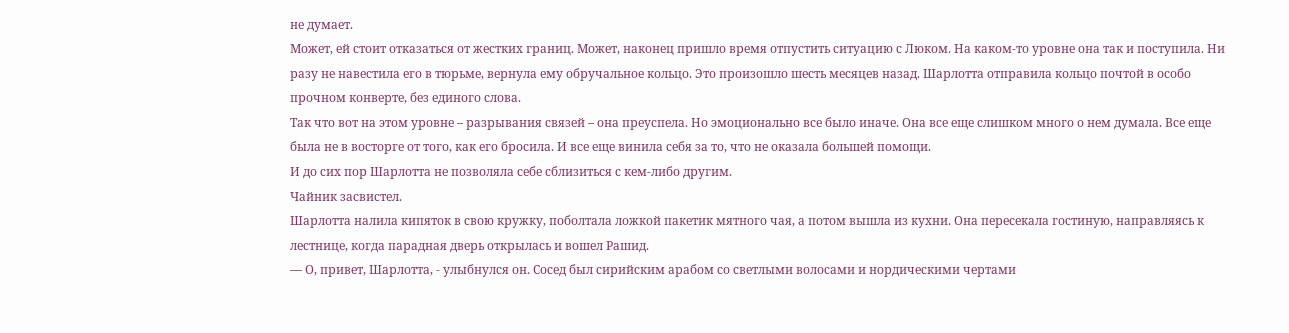не думает.
Может, ей стоит отказаться от жестких границ. Может, наконец пришло время отпустить ситуацию с Люком. На каком-то уровне она так и поступила. Ни разу не навестила его в тюрьме, вернула ему обручальное кольцо. Это произошло шесть месяцев назад. Шарлотта отправила кольцо почтой в особо прочном конверте, без единого слова.
Так что вот на этом уровне – разрывания связей – она преуспела. Но эмоционально все было иначе. Она все еще слишком много о нем думала. Все еще была не в восторге от того, как его бросила. И все еще винила себя за то, что не оказала большей помощи.
И до сих пор Шарлотта не позволяла себе сблизиться с кем-либо другим.
Чайник засвистел.
Шарлотта налила кипяток в свою кружку, поболтала ложкой пакетик мятного чая, а потом вышла из кухни. Она пересекала гостиную, направляясь к лестнице, когда парадная дверь открылась и вошел Рашид.
— О, привет, Шарлотта, - улыбнулся он. Сосед был сирийским арабом со светлыми волосами и нордическими чертами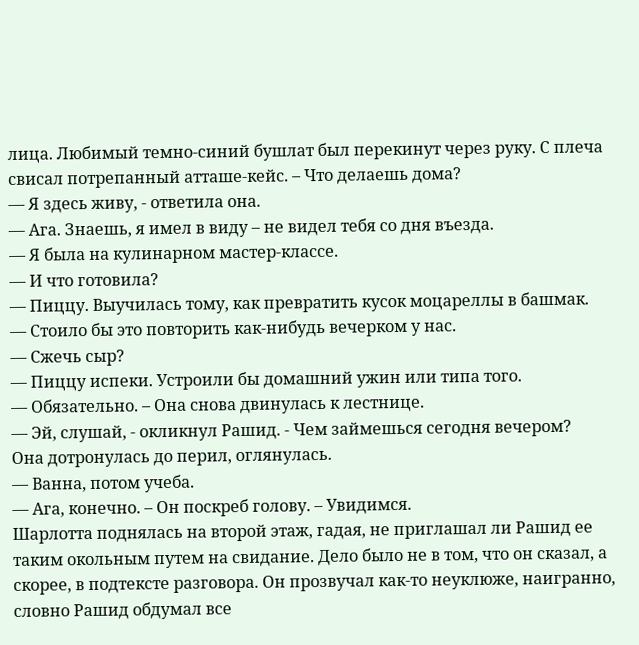лица. Любимый темно-синий бушлат был перекинут через руку. С плеча свисал потрепанный атташе-кейс. – Что делаешь дома?
— Я здесь живу, - ответила она.
— Ага. Знаешь, я имел в виду – не видел тебя со дня въезда.
— Я была на кулинарном мастер-классе.
— И что готовила?
— Пиццу. Выучилась тому, как превратить кусок моцареллы в башмак.
— Стоило бы это повторить как-нибудь вечерком у нас.
— Сжечь сыр?
— Пиццу испеки. Устроили бы домашний ужин или типа того.
— Обязательно. – Она снова двинулась к лестнице.
— Эй, слушай, - окликнул Рашид. - Чем займешься сегодня вечером?
Она дотронулась до перил, оглянулась.
— Ванна, потом учеба.
— Ага, конечно. – Он поскреб голову. – Увидимся.
Шарлотта поднялась на второй этаж, гадая, не приглашал ли Рашид ее таким окольным путем на свидание. Дело было не в том, что он сказал, а скорее, в подтексте разговора. Он прозвучал как-то неуклюже, наигранно, словно Рашид обдумал все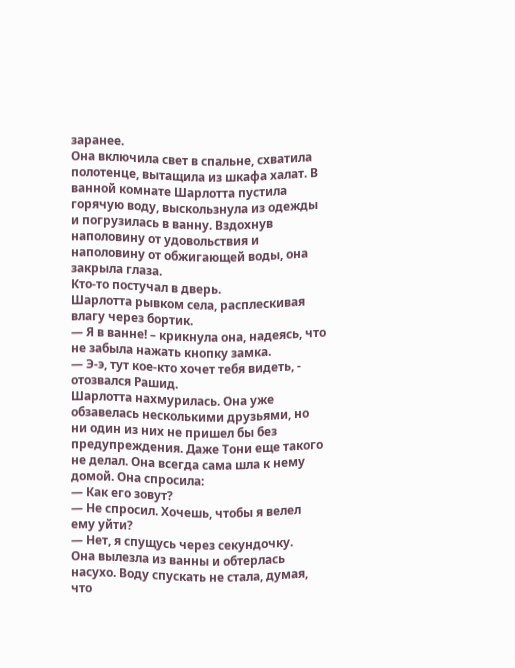заранее.
Она включила свет в спальне, схватила полотенце, вытащила из шкафа халат. В ванной комнате Шарлотта пустила горячую воду, выскользнула из одежды и погрузилась в ванну. Вздохнув наполовину от удовольствия и наполовину от обжигающей воды, она закрыла глаза.
Кто-то постучал в дверь.
Шарлотта рывком села, расплескивая влагу через бортик.
— Я в ванне! – крикнула она, надеясь, что не забыла нажать кнопку замка.
— Э-э, тут кое-кто хочет тебя видеть, - отозвался Рашид.
Шарлотта нахмурилась. Она уже обзавелась несколькими друзьями, но ни один из них не пришел бы без предупреждения. Даже Тони еще такого не делал. Она всегда сама шла к нему домой. Она спросила:
— Как его зовут?
— Не спросил. Хочешь, чтобы я велел ему уйти?
— Нет, я спущусь через секундочку.
Она вылезла из ванны и обтерлась насухо. Воду спускать не стала, думая, что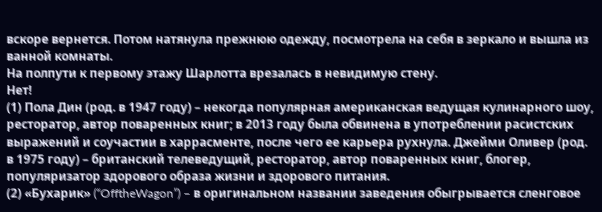вскоре вернется. Потом натянула прежнюю одежду, посмотрела на себя в зеркало и вышла из ванной комнаты.
На полпути к первому этажу Шарлотта врезалась в невидимую стену.
Нет!
(1) Пола Дин (род. в 1947 году) – некогда популярная американская ведущая кулинарного шоу, ресторатор, автор поваренных книг; в 2013 году была обвинена в употреблении расистских выражений и соучастии в харрасменте, после чего ее карьера рухнула. Джейми Оливер (род. в 1975 году) – британский телеведущий, ресторатор, автор поваренных книг, блогер, популяризатор здорового образа жизни и здорового питания.
(2) «Бухарик» (“OfftheWagon”) – в оригинальном названии заведения обыгрывается сленговое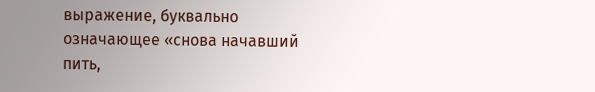выражение, буквально означающее «снова начавший пить,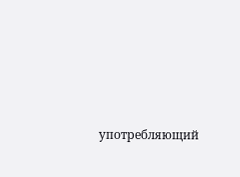употребляющий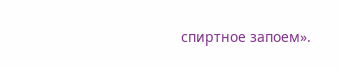спиртное запоем».